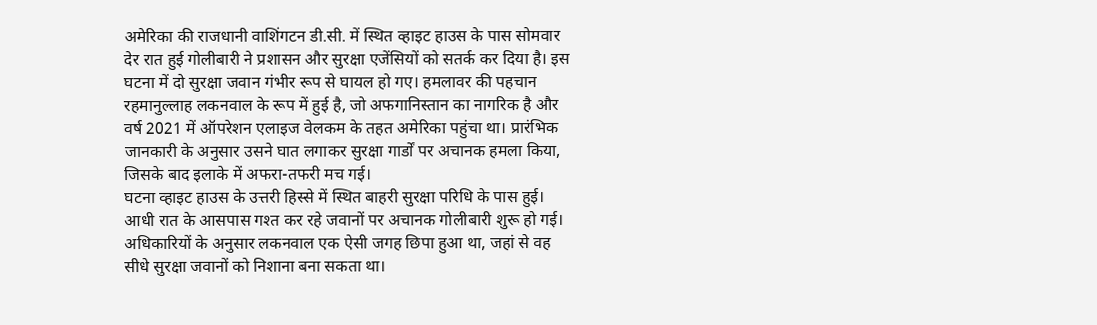अमेरिका की राजधानी वाशिंगटन डी.सी. में स्थित व्हाइट हाउस के पास सोमवार देर रात हुई गोलीबारी ने प्रशासन और सुरक्षा एजेंसियों को सतर्क कर दिया है। इस घटना में दो सुरक्षा जवान गंभीर रूप से घायल हो गए। हमलावर की पहचान रहमानुल्लाह लकनवाल के रूप में हुई है, जो अफगानिस्तान का नागरिक है और वर्ष 2021 में ऑपरेशन एलाइज वेलकम के तहत अमेरिका पहुंचा था। प्रारंभिक जानकारी के अनुसार उसने घात लगाकर सुरक्षा गार्डों पर अचानक हमला किया, जिसके बाद इलाके में अफरा-तफरी मच गई।
घटना व्हाइट हाउस के उत्तरी हिस्से में स्थित बाहरी सुरक्षा परिधि के पास हुई। आधी रात के आसपास गश्त कर रहे जवानों पर अचानक गोलीबारी शुरू हो गई। अधिकारियों के अनुसार लकनवाल एक ऐसी जगह छिपा हुआ था, जहां से वह सीधे सुरक्षा जवानों को निशाना बना सकता था।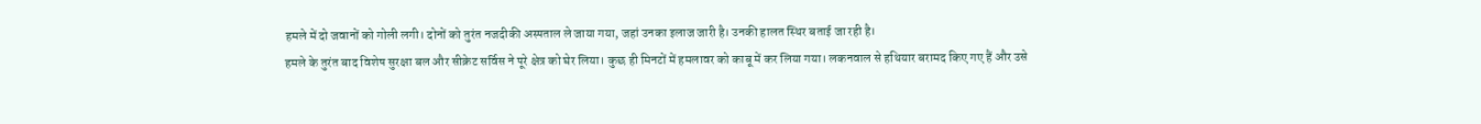हमले में दो जवानों को गोली लगी। दोनों को तुरंत नजदीकी अस्पताल ले जाया गया, जहां उनका इलाज जारी है। उनकी हालत स्थिर बताई जा रही है।
हमले के तुरंत बाद विशेष सुरक्षा बल और सीक्रेट सर्विस ने पूरे क्षेत्र को घेर लिया। कुछ ही मिनटों में हमलावर को काबू में कर लिया गया। लकनवाल से हथियार बरामद किए गए हैं और उसे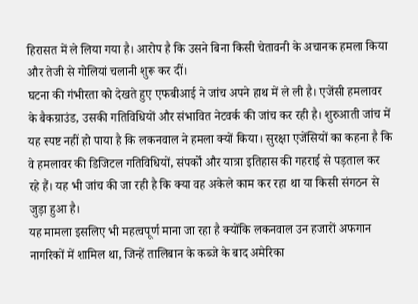हिरासत में ले लिया गया है। आरोप है कि उसने बिना किसी चेतावनी के अचानक हमला किया और तेजी से गोलियां चलानी शुरू कर दीं।
घटना की गंभीरता को देखते हुए एफबीआई ने जांच अपने हाथ में ले ली है। एजेंसी हमलावर के बैकग्राउंड, उसकी गतिविधियों और संभावित नेटवर्क की जांच कर रही है। शुरुआती जांच में यह स्पष्ट नहीं हो पाया है कि लकनवाल ने हमला क्यों किया। सुरक्षा एजेंसियों का कहना है कि वे हमलावर की डिजिटल गतिविधियों, संपर्कों और यात्रा इतिहास की गहराई से पड़ताल कर रहे हैं। यह भी जांच की जा रही है कि क्या वह अकेले काम कर रहा था या किसी संगठन से जुड़ा हुआ है।
यह मामला इसलिए भी महत्वपूर्ण माना जा रहा है क्योंकि लकनवाल उन हजारों अफगान नागरिकों में शामिल था, जिन्हें तालिबान के कब्जे के बाद अमेरिका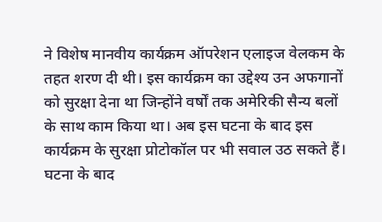ने विशेष मानवीय कार्यक्रम ऑपरेशन एलाइज वेलकम के तहत शरण दी थी। इस कार्यक्रम का उद्देश्य उन अफगानों को सुरक्षा देना था जिन्होंने वर्षों तक अमेरिकी सैन्य बलों के साथ काम किया था। अब इस घटना के बाद इस कार्यक्रम के सुरक्षा प्रोटोकॉल पर भी सवाल उठ सकते हैं।
घटना के बाद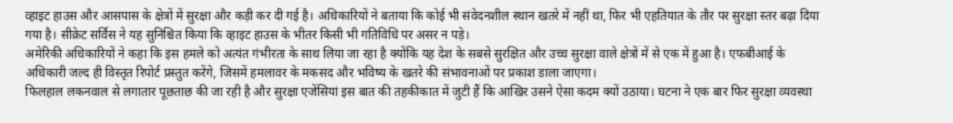व्हाइट हाउस और आसपास के क्षेत्रों में सुरक्षा और कड़ी कर दी गई है। अधिकारियों ने बताया कि कोई भी संवेदनशील स्थान खतरे में नहीं था, फिर भी एहतियात के तौर पर सुरक्षा स्तर बढ़ा दिया गया है। सीक्रेट सर्विस ने यह सुनिश्चित किया कि व्हाइट हाउस के भीतर किसी भी गतिविधि पर असर न पड़े।
अमेरिकी अधिकारियों ने कहा कि इस हमले को अत्यंत गंभीरता के साथ लिया जा रहा है क्योंकि यह देश के सबसे सुरक्षित और उच्च सुरक्षा वाले क्षेत्रों में से एक में हुआ है। एफबीआई के अधिकारी जल्द ही विस्तृत रिपोर्ट प्रस्तुत करेंगे, जिसमें हमलावर के मकसद और भविष्य के खतरे की संभावनाओं पर प्रकाश डाला जाएगा।
फिलहाल लकनवाल से लगातार पूछताछ की जा रही है और सुरक्षा एजेंसियां इस बात की तहकीकात में जुटी हैं कि आखिर उसने ऐसा कदम क्यों उठाया। घटना ने एक बार फिर सुरक्षा व्यवस्था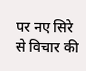पर नए सिरे से विचार की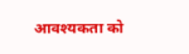आवश्यकता को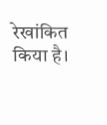रेखांकित किया है।